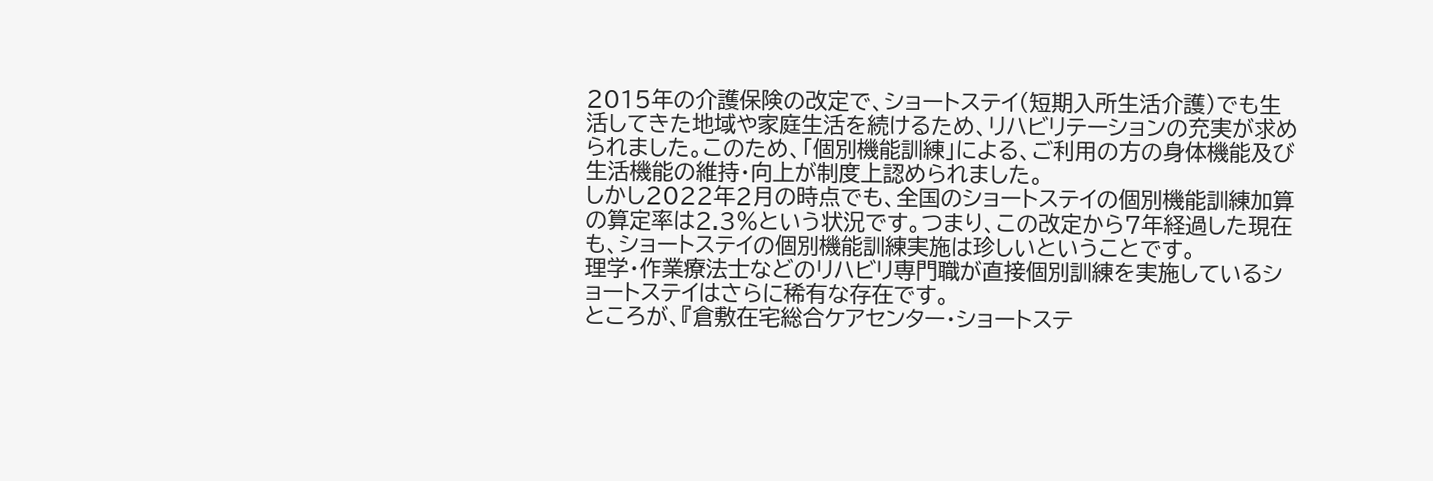2015年の介護保険の改定で、ショートステイ(短期入所生活介護)でも生活してきた地域や家庭生活を続けるため、リハビリテーションの充実が求められました。このため、「個別機能訓練」による、ご利用の方の身体機能及び生活機能の維持・向上が制度上認められました。
しかし2022年2月の時点でも、全国のショートステイの個別機能訓練加算の算定率は2.3%という状況です。つまり、この改定から7年経過した現在も、ショートステイの個別機能訓練実施は珍しいということです。
理学・作業療法士などのリハビリ専門職が直接個別訓練を実施しているショートステイはさらに稀有な存在です。
ところが、『倉敷在宅総合ケアセンター・ショートステ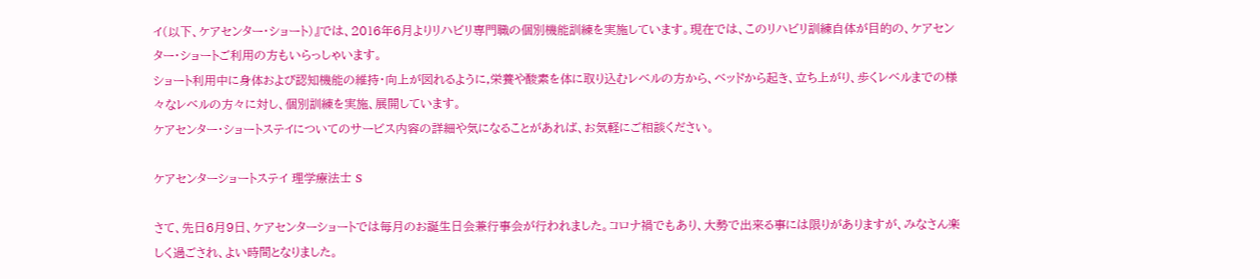イ(以下、ケアセンター・ショート)』では、2016年6月よりリハビリ専門職の個別機能訓練を実施しています。現在では、このリハビリ訓練自体が目的の、ケアセンター・ショートご利用の方もいらっしゃいます。
ショート利用中に身体および認知機能の維持・向上が図れるように,栄養や酸素を体に取り込むレベルの方から、ベッドから起き、立ち上がり、歩くレベルまでの様々なレベルの方々に対し、個別訓練を実施、展開しています。
ケアセンター・ショートステイについてのサービス内容の詳細や気になることがあれば、お気軽にご相談ください。

ケアセンターショートステイ 理学療法士 S

さて、先日6月9日、ケアセンターショートでは毎月のお誕生日会兼行事会が行われました。コロナ禍でもあり、大勢で出来る事には限りがありますが、みなさん楽しく過ごされ、よい時間となりました。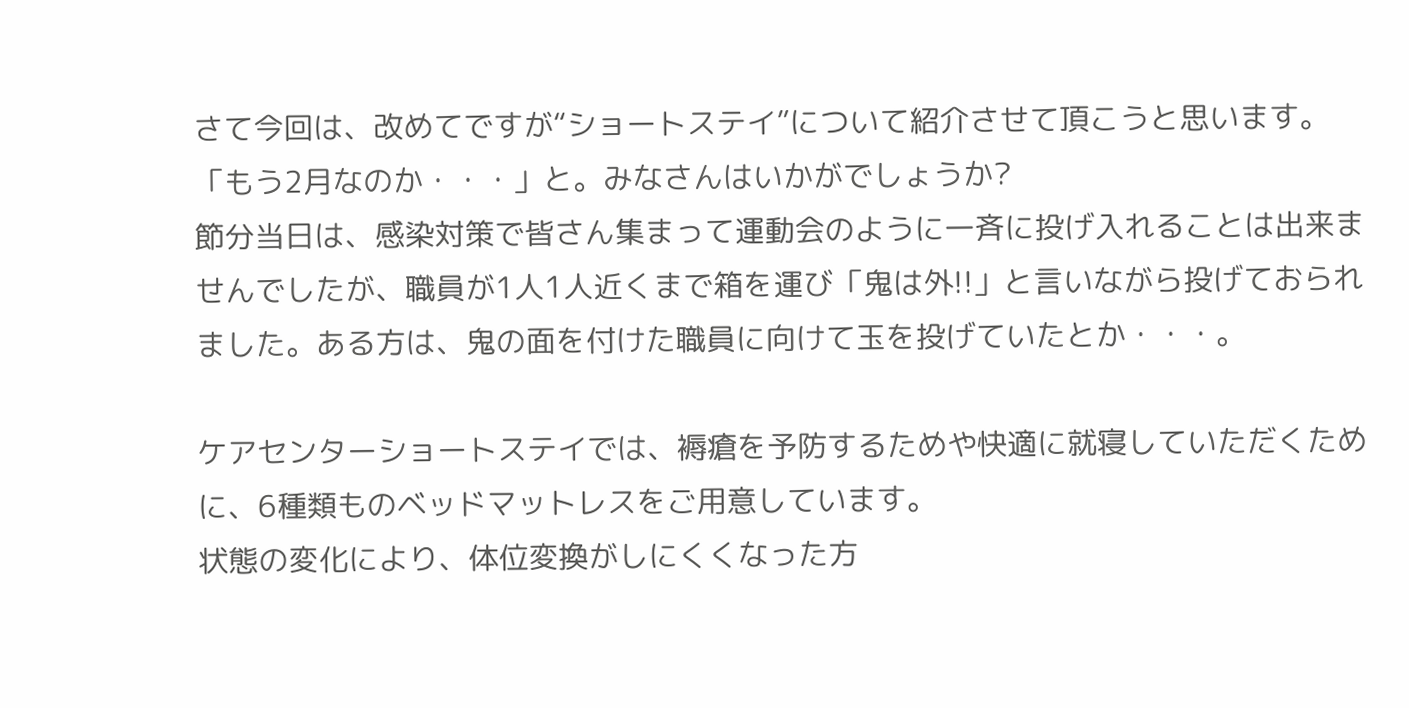さて今回は、改めてですが“ショートステイ”について紹介させて頂こうと思います。
「もう2月なのか・・・」と。みなさんはいかがでしょうか?
節分当日は、感染対策で皆さん集まって運動会のように一斉に投げ入れることは出来ませんでしたが、職員が1人1人近くまで箱を運び「鬼は外!!」と言いながら投げておられました。ある方は、鬼の面を付けた職員に向けて玉を投げていたとか・・・。

ケアセンターショートステイでは、褥瘡を予防するためや快適に就寝していただくために、6種類ものベッドマットレスをご用意しています。
状態の変化により、体位変換がしにくくなった方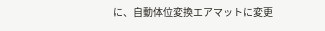に、自動体位変換エアマットに変更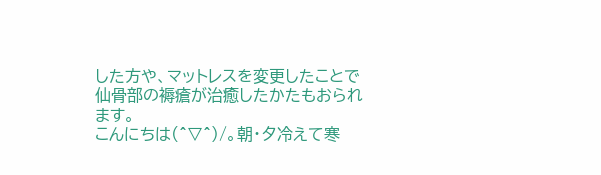した方や、マットレスを変更したことで仙骨部の褥瘡が治癒したかたもおられます。
こんにちは(^▽^)/。朝・夕冷えて寒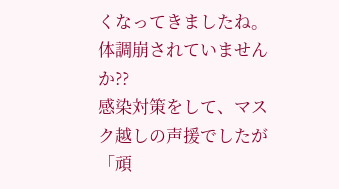くなってきましたね。体調崩されていませんか??
感染対策をして、マスク越しの声援でしたが「頑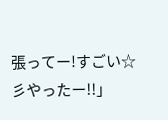張ってー!すごい☆彡やったー!!」